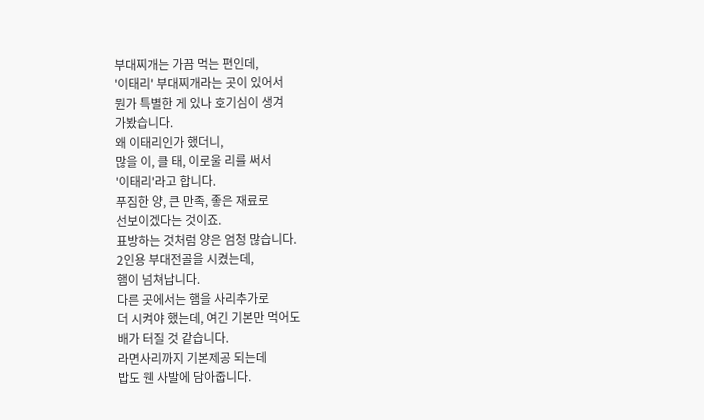부대찌개는 가끔 먹는 편인데,
'이태리' 부대찌개라는 곳이 있어서
뭔가 특별한 게 있나 호기심이 생겨
가봤습니다.
왜 이태리인가 했더니,
많을 이, 클 태, 이로울 리를 써서
'이태리'라고 합니다.
푸짐한 양, 큰 만족, 좋은 재료로
선보이겠다는 것이죠.
표방하는 것처럼 양은 엄청 많습니다.
2인용 부대전골을 시켰는데,
햄이 넘쳐납니다.
다른 곳에서는 햄을 사리추가로
더 시켜야 했는데, 여긴 기본만 먹어도
배가 터질 것 같습니다.
라면사리까지 기본제공 되는데
밥도 웬 사발에 담아줍니다.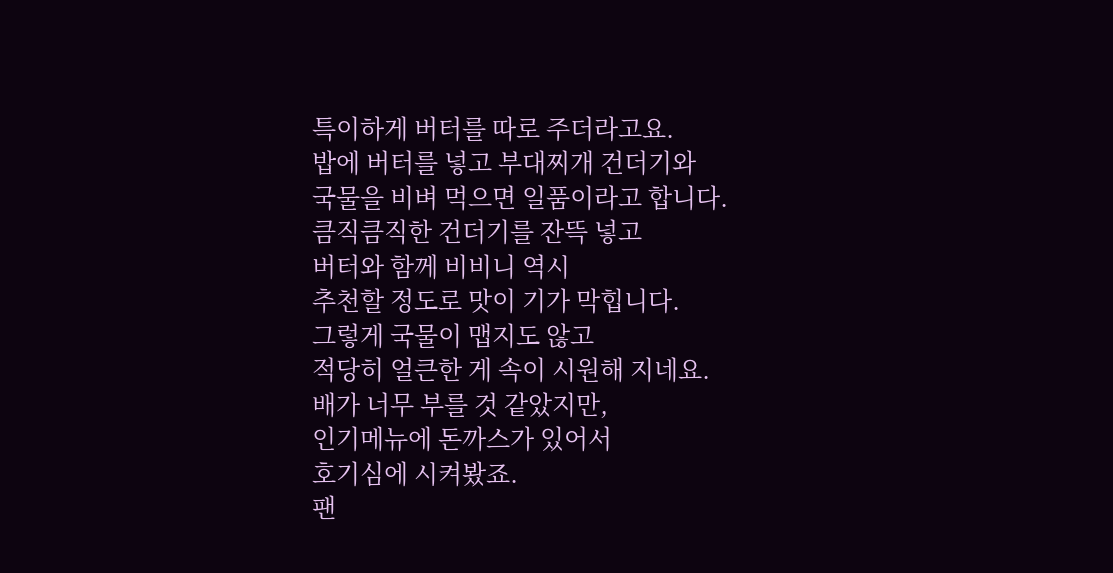특이하게 버터를 따로 주더라고요.
밥에 버터를 넣고 부대찌개 건더기와
국물을 비벼 먹으면 일품이라고 합니다.
큼직큼직한 건더기를 잔뜩 넣고
버터와 함께 비비니 역시
추천할 정도로 맛이 기가 막힙니다.
그렇게 국물이 맵지도 않고
적당히 얼큰한 게 속이 시원해 지네요.
배가 너무 부를 것 같았지만,
인기메뉴에 돈까스가 있어서
호기심에 시켜봤죠.
팬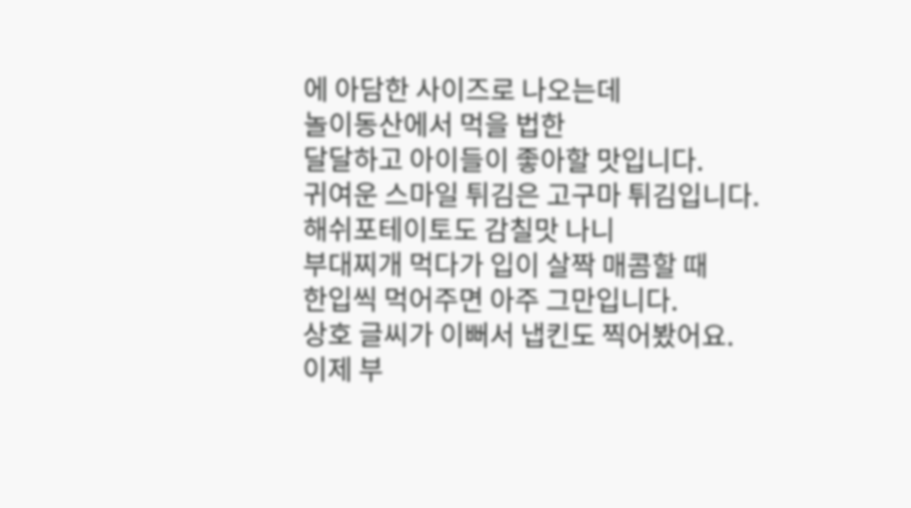에 아담한 사이즈로 나오는데
놀이동산에서 먹을 법한
달달하고 아이들이 좋아할 맛입니다.
귀여운 스마일 튀김은 고구마 튀김입니다.
해쉬포테이토도 감칠맛 나니
부대찌개 먹다가 입이 살짝 매콤할 때
한입씩 먹어주면 아주 그만입니다.
상호 글씨가 이뻐서 냅킨도 찍어봤어요.
이제 부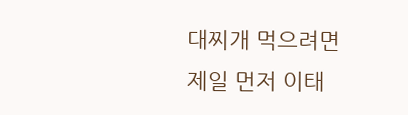대찌개 먹으려면
제일 먼저 이태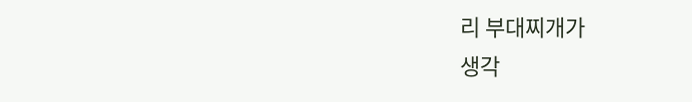리 부대찌개가
생각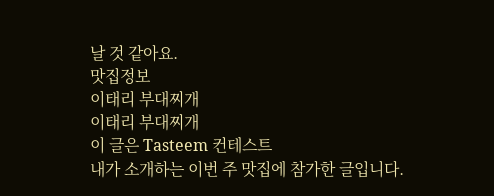날 것 같아요.
맛집정보
이태리 부대찌개
이태리 부대찌개
이 글은 Tasteem 컨테스트
내가 소개하는 이번 주 맛집에 참가한 글입니다.